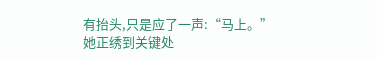有抬头,只是应了一声:“马上。”
她正绣到关键处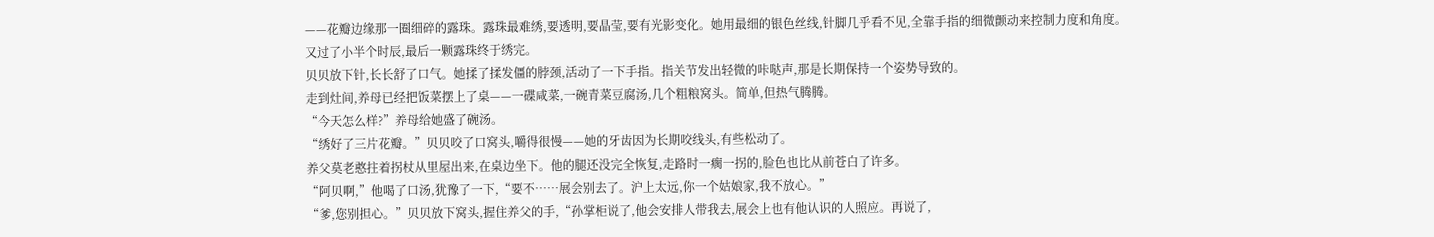——花瓣边缘那一圈细碎的露珠。露珠最难绣,要透明,要晶莹,要有光影变化。她用最细的银色丝线,针脚几乎看不见,全靠手指的细微颤动来控制力度和角度。
又过了小半个时辰,最后一颗露珠终于绣完。
贝贝放下针,长长舒了口气。她揉了揉发僵的脖颈,活动了一下手指。指关节发出轻微的咔哒声,那是长期保持一个姿势导致的。
走到灶间,养母已经把饭菜摆上了桌——一碟咸菜,一碗青菜豆腐汤,几个粗粮窝头。简单,但热气腾腾。
“今天怎么样?”养母给她盛了碗汤。
“绣好了三片花瓣。”贝贝咬了口窝头,嚼得很慢——她的牙齿因为长期咬线头,有些松动了。
养父莫老憨拄着拐杖从里屋出来,在桌边坐下。他的腿还没完全恢复,走路时一瘸一拐的,脸色也比从前苍白了许多。
“阿贝啊,”他喝了口汤,犹豫了一下,“要不……展会别去了。沪上太远,你一个姑娘家,我不放心。”
“爹,您别担心。”贝贝放下窝头,握住养父的手,“孙掌柜说了,他会安排人带我去,展会上也有他认识的人照应。再说了,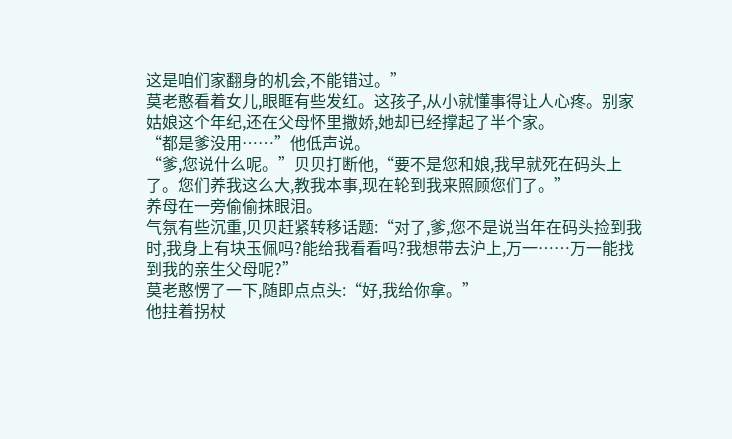这是咱们家翻身的机会,不能错过。”
莫老憨看着女儿,眼眶有些发红。这孩子,从小就懂事得让人心疼。别家姑娘这个年纪,还在父母怀里撒娇,她却已经撑起了半个家。
“都是爹没用……”他低声说。
“爹,您说什么呢。”贝贝打断他,“要不是您和娘,我早就死在码头上了。您们养我这么大,教我本事,现在轮到我来照顾您们了。”
养母在一旁偷偷抹眼泪。
气氛有些沉重,贝贝赶紧转移话题:“对了,爹,您不是说当年在码头捡到我时,我身上有块玉佩吗?能给我看看吗?我想带去沪上,万一……万一能找到我的亲生父母呢?”
莫老憨愣了一下,随即点点头:“好,我给你拿。”
他拄着拐杖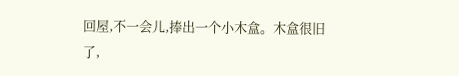回屋,不一会儿,捧出一个小木盒。木盒很旧了,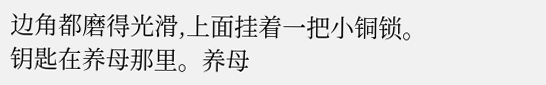边角都磨得光滑,上面挂着一把小铜锁。
钥匙在养母那里。养母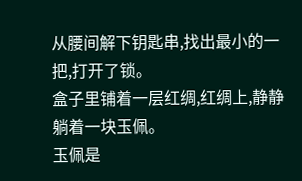从腰间解下钥匙串,找出最小的一把,打开了锁。
盒子里铺着一层红绸,红绸上,静静躺着一块玉佩。
玉佩是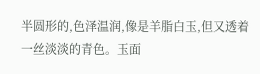半圆形的,色泽温润,像是羊脂白玉,但又透着一丝淡淡的青色。玉面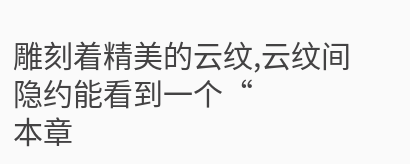雕刻着精美的云纹,云纹间隐约能看到一个“
本章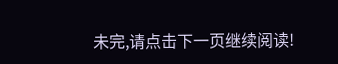未完,请点击下一页继续阅读!